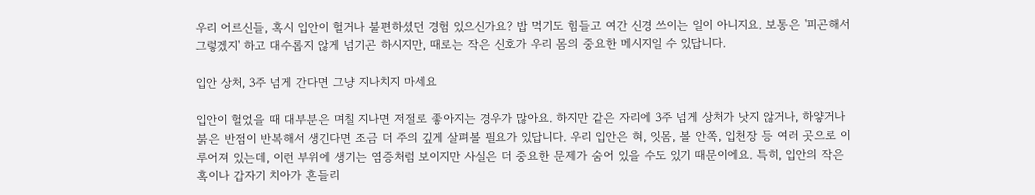우리 어르신들, 혹시 입안이 헐거나 불편하셨던 경험 있으신가요? 밥 먹기도 힘들고 여간 신경 쓰이는 일이 아니지요. 보통은 '피곤해서 그렇겠지' 하고 대수롭지 않게 넘기곤 하시지만, 때로는 작은 신호가 우리 몸의 중요한 메시지일 수 있답니다.

입안 상처, 3주 넘게 간다면 그냥 지나치지 마세요

입안이 헐었을 때 대부분은 며칠 지나면 저절로 좋아지는 경우가 많아요. 하지만 같은 자리에 3주 넘게 상처가 낫지 않거나, 하얗거나 붉은 반점이 반복해서 생긴다면 조금 더 주의 깊게 살펴볼 필요가 있답니다. 우리 입안은 혀, 잇몸, 볼 안쪽, 입천장 등 여러 곳으로 이루어져 있는데, 이런 부위에 생기는 염증처럼 보이지만 사실은 더 중요한 문제가 숨어 있을 수도 있기 때문이에요. 특히, 입안의 작은 혹이나 갑자기 치아가 흔들리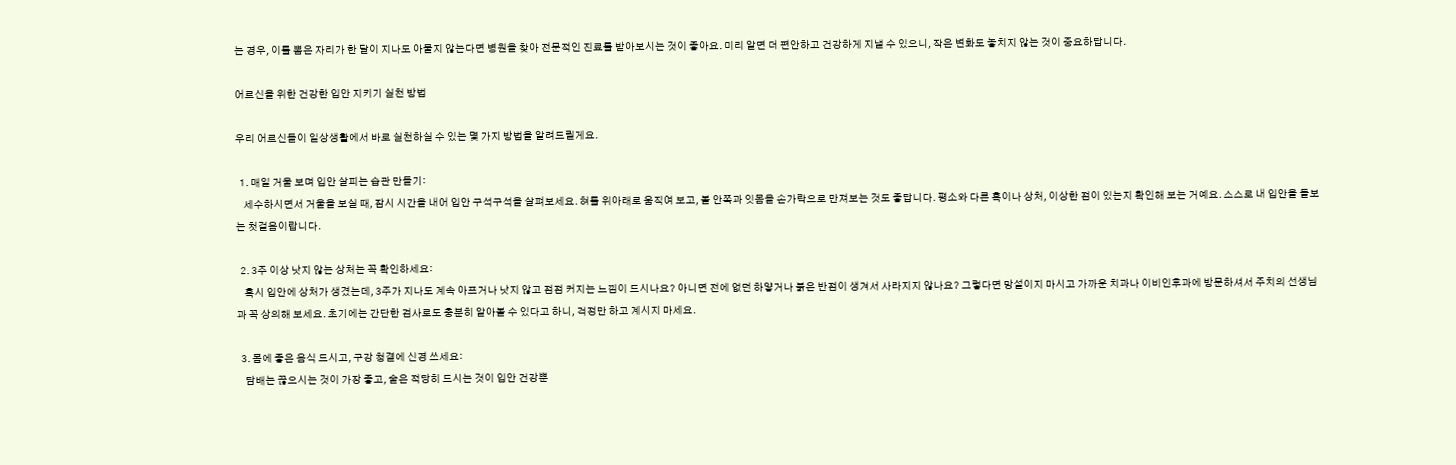는 경우, 이를 뽑은 자리가 한 달이 지나도 아물지 않는다면 병원을 찾아 전문적인 진료를 받아보시는 것이 좋아요. 미리 알면 더 편안하고 건강하게 지낼 수 있으니, 작은 변화도 놓치지 않는 것이 중요하답니다.

어르신을 위한 건강한 입안 지키기 실천 방법

우리 어르신들이 일상생활에서 바로 실천하실 수 있는 몇 가지 방법을 알려드릴게요.

  1. 매일 거울 보며 입안 살피는 습관 만들기:
    세수하시면서 거울을 보실 때, 잠시 시간을 내어 입안 구석구석을 살펴보세요. 혀를 위아래로 움직여 보고, 볼 안쪽과 잇몸을 손가락으로 만져보는 것도 좋답니다. 평소와 다른 혹이나 상처, 이상한 점이 있는지 확인해 보는 거예요. 스스로 내 입안을 돌보는 첫걸음이랍니다.

  2. 3주 이상 낫지 않는 상처는 꼭 확인하세요:
    혹시 입안에 상처가 생겼는데, 3주가 지나도 계속 아프거나 낫지 않고 점점 커지는 느낌이 드시나요? 아니면 전에 없던 하얗거나 붉은 반점이 생겨서 사라지지 않나요? 그렇다면 망설이지 마시고 가까운 치과나 이비인후과에 방문하셔서 주치의 선생님과 꼭 상의해 보세요. 초기에는 간단한 검사로도 충분히 알아볼 수 있다고 하니, 걱정만 하고 계시지 마세요.

  3. 몸에 좋은 음식 드시고, 구강 청결에 신경 쓰세요:
    담배는 끊으시는 것이 가장 좋고, 술은 적당히 드시는 것이 입안 건강뿐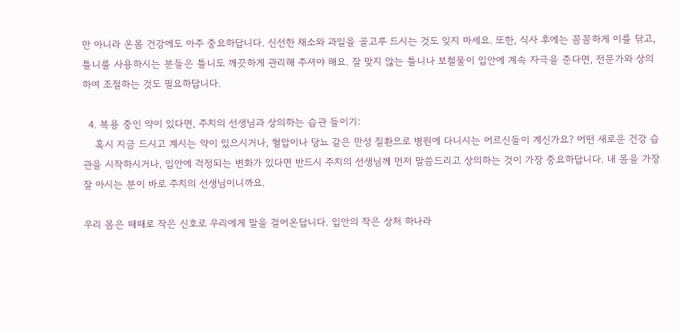만 아니라 온몸 건강에도 아주 중요하답니다. 신선한 채소와 과일을 골고루 드시는 것도 잊지 마세요. 또한, 식사 후에는 꼼꼼하게 이를 닦고, 틀니를 사용하시는 분들은 틀니도 깨끗하게 관리해 주셔야 해요. 잘 맞지 않는 틀니나 보철물이 입안에 계속 자극을 준다면, 전문가와 상의하여 조절하는 것도 필요하답니다.

  4. 복용 중인 약이 있다면, 주치의 선생님과 상의하는 습관 들이기:
    혹시 지금 드시고 계시는 약이 있으시거나, 혈압이나 당뇨 같은 만성 질환으로 병원에 다니시는 어르신들이 계신가요? 어떤 새로운 건강 습관을 시작하시거나, 입안에 걱정되는 변화가 있다면 반드시 주치의 선생님께 먼저 말씀드리고 상의하는 것이 가장 중요하답니다. 내 몸을 가장 잘 아시는 분이 바로 주치의 선생님이니까요.

우리 몸은 때때로 작은 신호로 우리에게 말을 걸어온답니다. 입안의 작은 상처 하나라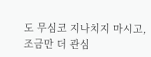도 무심코 지나치지 마시고, 조금만 더 관심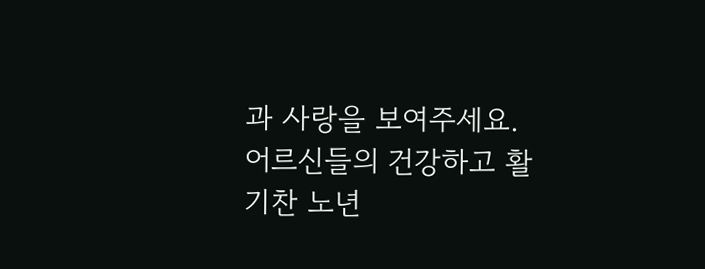과 사랑을 보여주세요. 어르신들의 건강하고 활기찬 노년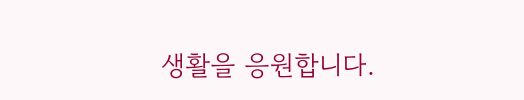생활을 응원합니다.